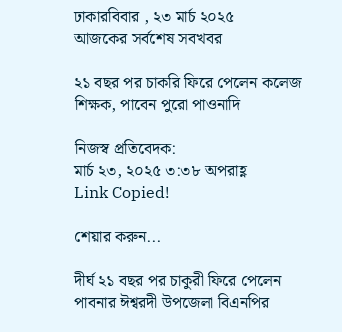ঢাকারবিবার , ২৩ মার্চ ২০২৫
আজকের সর্বশেষ সবখবর

২১ বছর পর চাকরি ফিরে পেলেন কলেজ শিক্ষক, পাবেন পুরো পাওনাদি

নিজস্ব প্রতিবেদক:
মার্চ ২৩, ২০২৫ ৩:৩৮ অপরাহ্ণ
Link Copied!

শেয়ার করুন...

দীর্ঘ ২১ বছর পর চাকুরী ফিরে পেলেন পাবনার ঈশ্বরদী উপজেলা বিএনপির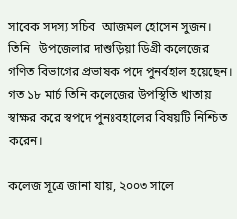সাবেক সদস্য সচিব  আজমল হোসেন সুজন। তিনি   উপজেলার দাশুড়িয়া ডিগ্রী কলেজের গণিত বিভাগের প্রভাষক পদে পুনর্বহাল হয়েছেন। গত ১৮ মার্চ তিনি কলেজের উপস্থিতি খাতায় স্বাক্ষর করে স্বপদে পুনঃবহালের বিষয়টি নিশ্চিত করেন।

কলেজ সূত্রে জানা যায়, ২০০৩ সালে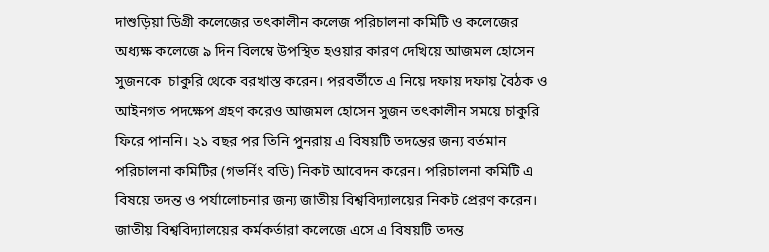দাশুড়িয়া ডিগ্রী কলেজের তৎকালীন কলেজ পরিচালনা কমিটি ও কলেজের অধ্যক্ষ কলেজে ৯ দিন বিলম্বে উপস্থিত হওয়ার কারণ দেখিয়ে আজমল হোসেন সুজনকে  চাকুরি থেকে বরখাস্ত করেন। পরবর্তীতে এ নিয়ে দফায় দফায় বৈঠক ও আইনগত পদক্ষেপ গ্রহণ করেও আজমল হোসেন সুজন তৎকালীন সময়ে চাকুরি ফিরে পাননি। ২১ বছর পর তিনি পুনরায় এ বিষয়টি তদন্তের জন্য বর্তমান পরিচালনা কমিটির (গভর্নিং বডি) নিকট আবেদন করেন। পরিচালনা কমিটি এ বিষয়ে তদন্ত ও পর্যালোচনার জন্য জাতীয় বিশ্ববিদ্যালয়ের নিকট প্রেরণ করেন। জাতীয় বিশ্ববিদ্যালয়ের কর্মকর্তারা কলেজে এসে এ বিষয়টি তদন্ত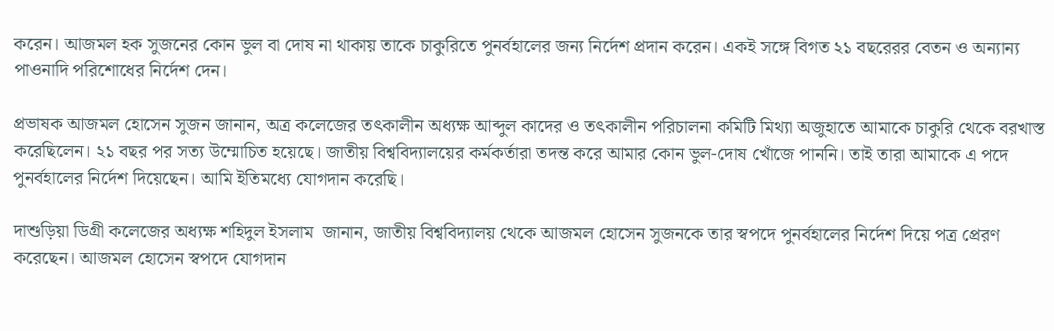করেন। আজমল হক সুজনের কোন ভুল বা দোষ না থাকায় তাকে চাকুরিতে পুনর্বহালের জন্য নির্দেশ প্রদান করেন। একই সঙ্গে বিগত ২১ বছরেরর বেতন ও অন্যান্য পাওনাদি পরিশোধের নির্দেশ দেন।

প্রভাষক আজমল হোসেন সুজন জানান, অত্র কলেজের তৎকালীন অধ্যক্ষ আব্দুল কাদের ও তৎকালীন পরিচালনা কমিটি মিথ্যা অজুহাতে আমাকে চাকুরি থেকে বরখাস্ত করেছিলেন। ২১ বছর পর সত্য উম্মোচিত হয়েছে। জাতীয় বিশ্ববিদ্যালয়ের কর্মকর্তারা তদন্ত করে আমার কোন ভুল-দোষ খোঁজে পাননি। তাই তারা আমাকে এ পদে পুনর্বহালের নির্দেশ দিয়েছেন। আমি ইতিমধ্যে যোগদান করেছি।

দাশুড়িয়া ডিগ্রী কলেজের অধ্যক্ষ শহিদুল ইসলাম  জানান, জাতীয় বিশ্ববিদ্যালয় থেকে আজমল হোসেন সুজনকে তার স্বপদে পুনর্বহালের নির্দেশ দিয়ে পত্র প্রেরণ করেছেন। আজমল হোসেন স্বপদে যোগদান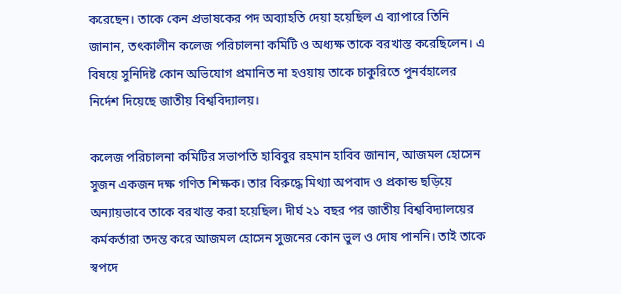করেছেন। তাকে কেন প্রভাষকের পদ অব্যাহতি দেয়া হয়েছিল এ ব্যাপারে তিনি জানান, তৎকালীন কলেজ পরিচালনা কমিটি ও অধ্যক্ষ তাকে বরখাস্ত করেছিলেন। এ বিষয়ে সুনিদিষ্ট কোন অভিযোগ প্রমানিত না হওয়ায় তাকে চাকুরিতে পুনর্বহালের নির্দেশ দিয়েছে জাতীয় বিশ্ববিদ্যালয়।

কলেজ পরিচালনা কমিটির সভাপতি হাবিবুর রহমান হাবিব জানান, আজমল হোসেন সুজন একজন দক্ষ গণিত শিক্ষক। তার বিরুদ্ধে মিথ্যা অপবাদ ও প্রকান্ড ছড়িয়ে অন্যায়ভাবে তাকে বরখাস্ত করা হয়েছিল। দীর্ঘ ২১ বছর পর জাতীয় বিশ্ববিদ্যালয়ের কর্মকর্তারা তদন্ত করে আজমল হোসেন সুজনের কোন ভুল ও দোষ পাননি। তাই তাকে স্বপদে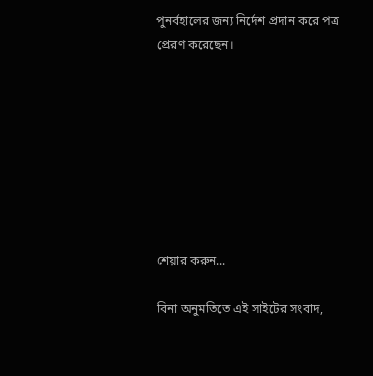পুনর্বহালের জন্য নির্দেশ প্রদান করে পত্র প্রেরণ করেছেন।








শেয়ার করুন...

বিনা অনুমতিতে এই সাইটের সংবাদ,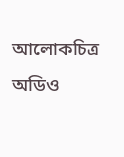আলোকচিত্র অডিও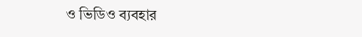ও ভিডিও ব্যবহার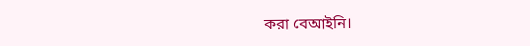করা বেআইনি।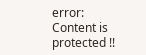error: Content is protected !!